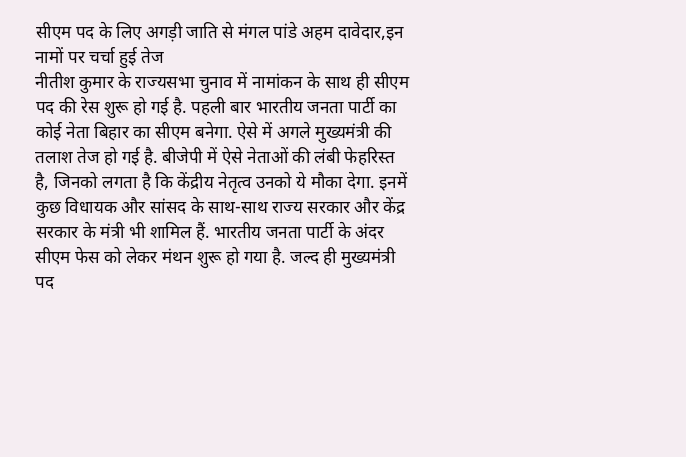सीएम पद के लिए अगड़ी जाति से मंगल पांडे अहम दावेदार,इन नामों पर चर्चा हुई तेज
नीतीश कुमार के राज्यसभा चुनाव में नामांकन के साथ ही सीएम पद की रेस शुरू हो गई है. पहली बार भारतीय जनता पार्टी का कोई नेता बिहार का सीएम बनेगा. ऐसे में अगले मुख्यमंत्री की तलाश तेज हो गई है. बीजेपी में ऐसे नेताओं की लंबी फेहरिस्त है, जिनको लगता है कि केंद्रीय नेतृत्व उनको ये मौका देगा. इनमें कुछ विधायक और सांसद के साथ-साथ राज्य सरकार और केंद्र सरकार के मंत्री भी शामिल हैं. भारतीय जनता पार्टी के अंदर सीएम फेस को लेकर मंथन शुरू हो गया है. जल्द ही मुख्यमंत्री पद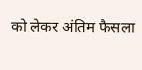को लेकर अंतिम फैसला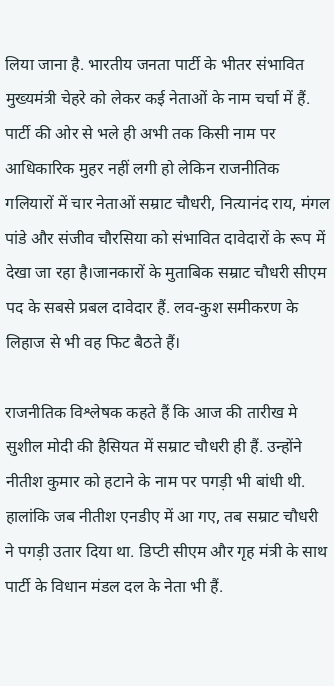लिया जाना है. भारतीय जनता पार्टी के भीतर संभावित मुख्यमंत्री चेहरे को लेकर कई नेताओं के नाम चर्चा में हैं. पार्टी की ओर से भले ही अभी तक किसी नाम पर आधिकारिक मुहर नहीं लगी हो लेकिन राजनीतिक गलियारों में चार नेताओं सम्राट चौधरी, नित्यानंद राय, मंगल पांडे और संजीव चौरसिया को संभावित दावेदारों के रूप में देखा जा रहा है।जानकारों के मुताबिक सम्राट चौधरी सीएम पद के सबसे प्रबल दावेदार हैं. लव-कुश समीकरण के लिहाज से भी वह फिट बैठते हैं।

राजनीतिक विश्लेषक कहते हैं कि आज की तारीख मे सुशील मोदी की हैसियत में सम्राट चौधरी ही हैं. उन्होंने नीतीश कुमार को हटाने के नाम पर पगड़ी भी बांधी थी. हालांकि जब नीतीश एनडीए में आ गए, तब सम्राट चौधरी ने पगड़ी उतार दिया था. डिप्टी सीएम और गृह मंत्री के साथ पार्टी के विधान मंडल दल के नेता भी हैं.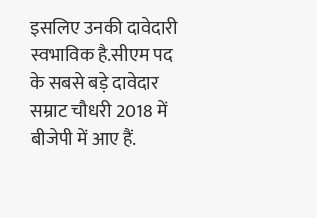इसलिए उनकी दावेदारी स्वभाविक है.सीएम पद के सबसे बड़े दावेदार सम्राट चौधरी 2018 में बीजेपी में आए हैं.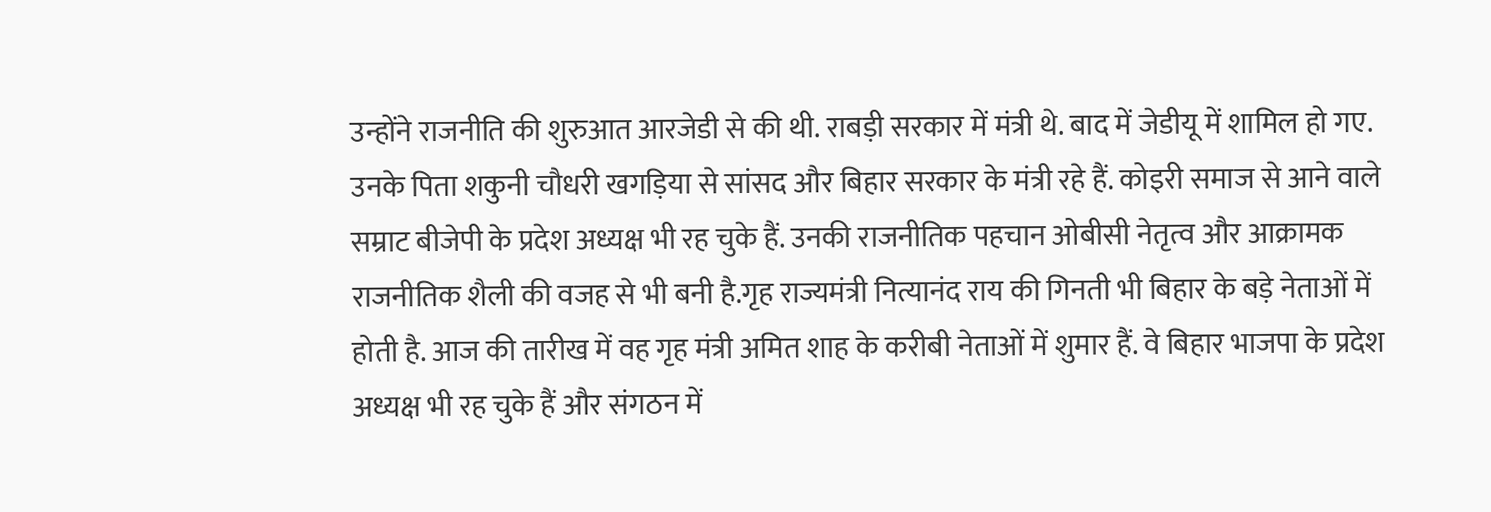उन्होंने राजनीति की शुरुआत आरजेडी से की थी. राबड़ी सरकार में मंत्री थे. बाद में जेडीयू में शामिल हो गए. उनके पिता शकुनी चौधरी खगड़िया से सांसद और बिहार सरकार के मंत्री रहे हैं. कोइरी समाज से आने वाले सम्राट बीजेपी के प्रदेश अध्यक्ष भी रह चुके हैं. उनकी राजनीतिक पहचान ओबीसी नेतृत्व और आक्रामक राजनीतिक शैली की वजह से भी बनी है.गृह राज्यमंत्री नित्यानंद राय की गिनती भी बिहार के बड़े नेताओं में होती है. आज की तारीख में वह गृह मंत्री अमित शाह के करीबी नेताओं में शुमार हैं. वे बिहार भाजपा के प्रदेश अध्यक्ष भी रह चुके हैं और संगठन में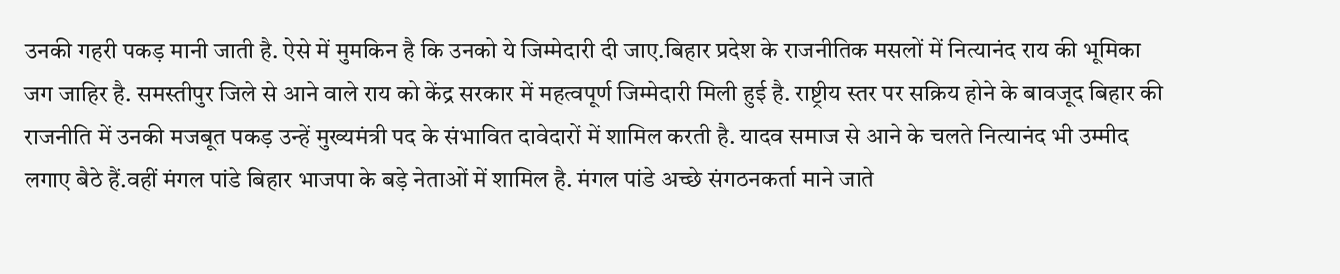उनकी गहरी पकड़ मानी जाती है. ऐसे में मुमकिन है कि उनको ये जिम्मेदारी दी जाए.बिहार प्रदेश के राजनीतिक मसलों में नित्यानंद राय की भूमिका जग जाहिर है. समस्तीपुर जिले से आने वाले राय को केंद्र सरकार में महत्वपूर्ण जिम्मेदारी मिली हुई है. राष्ट्रीय स्तर पर सक्रिय होने के बावजूद बिहार की राजनीति में उनकी मजबूत पकड़ उन्हें मुख्यमंत्री पद के संभावित दावेदारों में शामिल करती है. यादव समाज से आने के चलते नित्यानंद भी उम्मीद लगाए बैठे हैं.वहीं मंगल पांडे बिहार भाजपा के बड़े नेताओं में शामिल है. मंगल पांडे अच्छे संगठनकर्ता माने जाते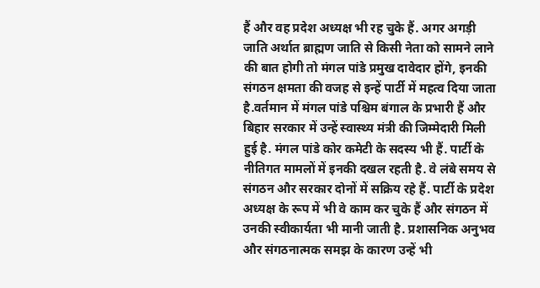हैं और वह प्रदेश अध्यक्ष भी रह चुके हैं. अगर अगड़ी जाति अर्थात ब्राह्मण जाति से किसी नेता को सामने लाने की बात होगी तो मंगल पांडे प्रमुख दावेदार होंगे, इनकी संगठन क्षमता की वजह से इन्हें पार्टी में महत्व दिया जाता है.वर्तमान में मंगल पांडे पश्चिम बंगाल के प्रभारी हैं और बिहार सरकार में उन्हें स्वास्थ्य मंत्री की जिम्मेदारी मिली हुई है. मंगल पांडे कोर कमेटी के सदस्य भी हैं. पार्टी के नीतिगत मामलों में इनकी दखल रहती है. वे लंबे समय से संगठन और सरकार दोनों में सक्रिय रहे हैं. पार्टी के प्रदेश अध्यक्ष के रूप में भी वे काम कर चुके हैं और संगठन में उनकी स्वीकार्यता भी मानी जाती है. प्रशासनिक अनुभव और संगठनात्मक समझ के कारण उन्हें भी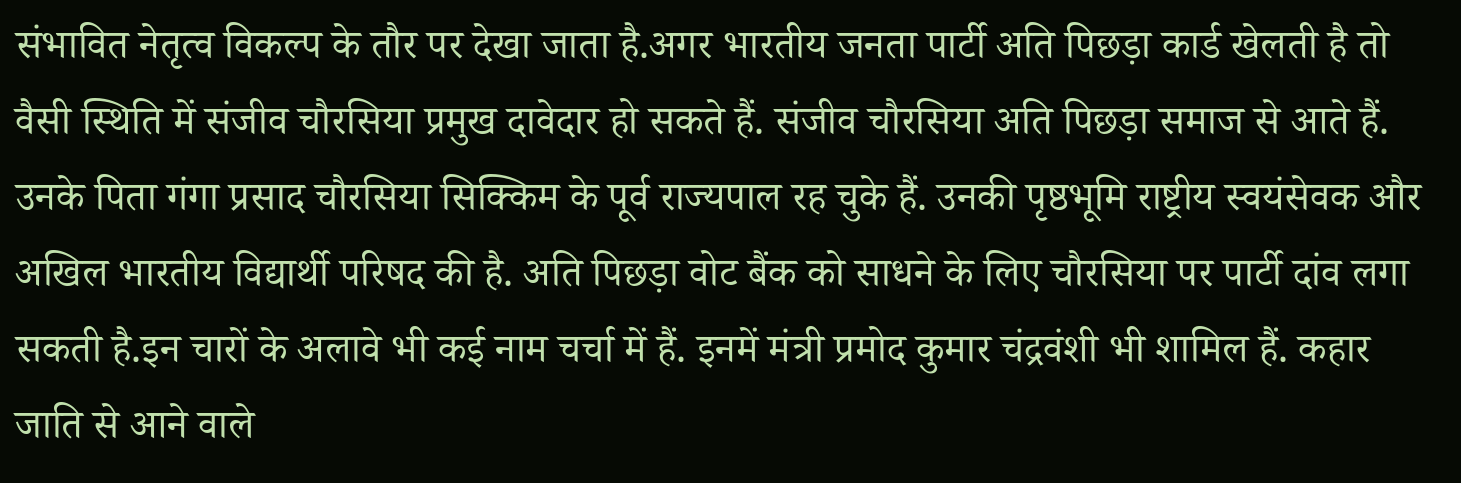संभावित नेतृत्व विकल्प के तौर पर देखा जाता है.अगर भारतीय जनता पार्टी अति पिछड़ा कार्ड खेलती है तो वैसी स्थिति में संजीव चौरसिया प्रमुख दावेदार हो सकते हैं. संजीव चौरसिया अति पिछड़ा समाज से आते हैं. उनके पिता गंगा प्रसाद चौरसिया सिक्किम के पूर्व राज्यपाल रह चुके हैं. उनकी पृष्ठभूमि राष्ट्रीय स्वयंसेवक और अखिल भारतीय विद्यार्थी परिषद की है. अति पिछड़ा वोट बैंक को साधने के लिए चौरसिया पर पार्टी दांव लगा सकती है.इन चारों के अलावे भी कई नाम चर्चा में हैं. इनमें मंत्री प्रमोद कुमार चंद्रवंशी भी शामिल हैं. कहार जाति से आने वाले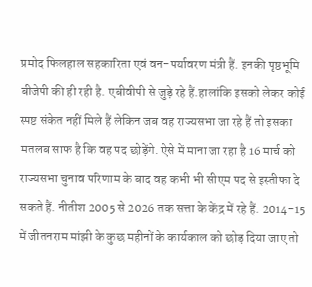प्रमोद फिलहाल सहकारिता एवं वन-पर्यावरण मंत्री हैं. इनकी पृष्ठभूमि बीजेपी की ही रही है. एबीवीपी से जुड़े रहे हैं.हालांकि इसको लेकर कोई स्पष्ट संकेत नहीं मिले हैं लेकिन जब वह राज्यसभा जा रहे हैं तो इसका मतलब साफ है कि वह पद छोड़ेंगे. ऐसे में माना जा रहा है 16 मार्च को राज्यसभा चुनाव परिणाम के बाद वह कभी भी सीएम पद से इस्तीफा दे सकते हैं. नीतीश 2005 से 2026 तक सत्ता के केंद्र में रहे हैं. 2014-15 में जीतनराम मांझी के कुछ महीनों के कार्यकाल को छोड़ दिया जाए तो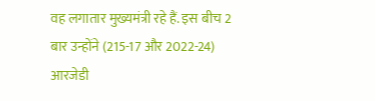वह लगातार मुख्यमंत्री रहे हैं. इस बीच 2 बार उन्होंने (215-17 और 2022-24) आरजेडी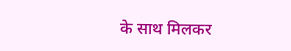के साथ मिलकर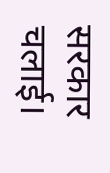सरकार चलाई।